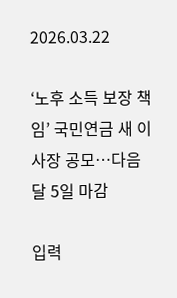2026.03.22

‘노후 소득 보장 책임’ 국민연금 새 이사장 공모…다음달 5일 마감

입력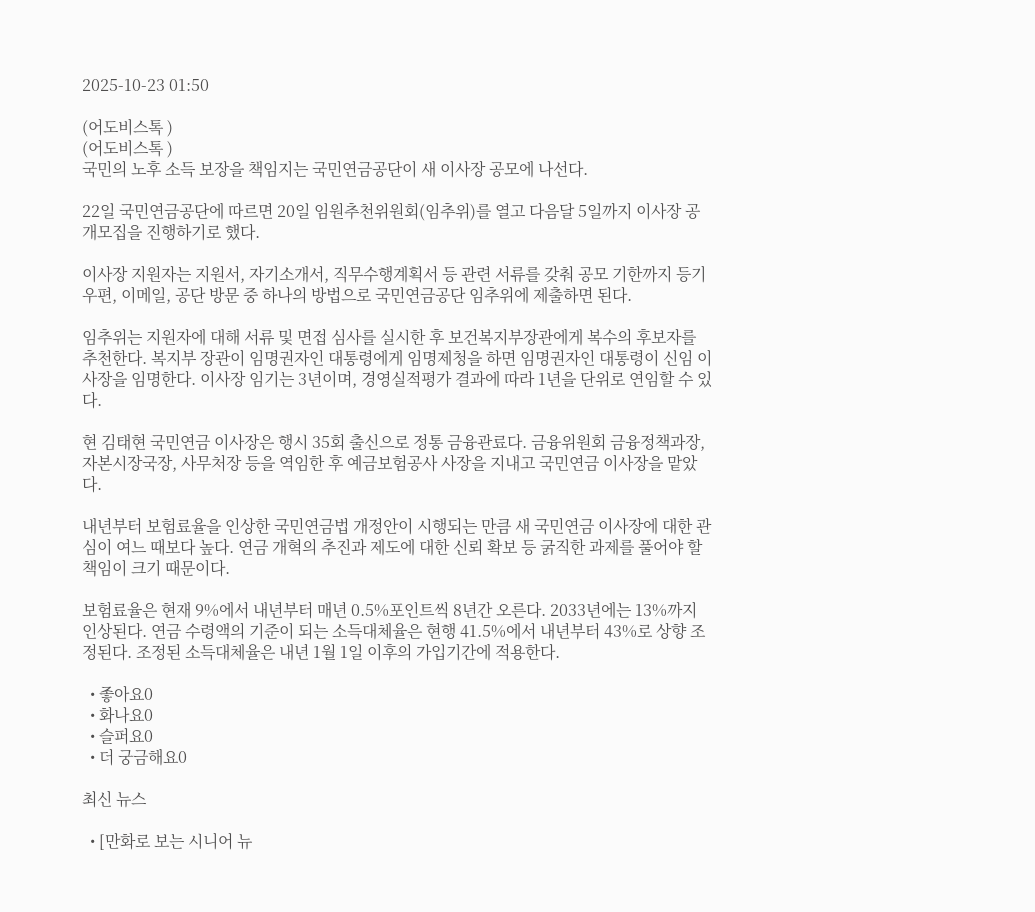2025-10-23 01:50

(어도비스톡 )
(어도비스톡 )
국민의 노후 소득 보장을 책임지는 국민연금공단이 새 이사장 공모에 나선다.

22일 국민연금공단에 따르면 20일 임원추천위원회(임추위)를 열고 다음달 5일까지 이사장 공개모집을 진행하기로 했다.

이사장 지원자는 지원서, 자기소개서, 직무수행계획서 등 관련 서류를 갖춰 공모 기한까지 등기우편, 이메일, 공단 방문 중 하나의 방법으로 국민연금공단 임추위에 제출하면 된다.

임추위는 지원자에 대해 서류 및 면접 심사를 실시한 후 보건복지부장관에게 복수의 후보자를 추천한다. 복지부 장관이 임명권자인 대통령에게 임명제청을 하면 임명권자인 대통령이 신임 이사장을 임명한다. 이사장 임기는 3년이며, 경영실적평가 결과에 따라 1년을 단위로 연임할 수 있다.

현 김태현 국민연금 이사장은 행시 35회 출신으로 정통 금융관료다. 금융위원회 금융정책과장, 자본시장국장, 사무처장 등을 역임한 후 예금보험공사 사장을 지내고 국민연금 이사장을 맡았다.

내년부터 보험료율을 인상한 국민연금법 개정안이 시행되는 만큼 새 국민연금 이사장에 대한 관심이 여느 때보다 높다. 연금 개혁의 추진과 제도에 대한 신뢰 확보 등 굵직한 과제를 풀어야 할 책임이 크기 때문이다.

보험료율은 현재 9%에서 내년부터 매년 0.5%포인트씩 8년간 오른다. 2033년에는 13%까지 인상된다. 연금 수령액의 기준이 되는 소득대체율은 현행 41.5%에서 내년부터 43%로 상향 조정된다. 조정된 소득대체율은 내년 1월 1일 이후의 가입기간에 적용한다.

  • 좋아요0
  • 화나요0
  • 슬퍼요0
  • 더 궁금해요0

최신 뉴스

  • [만화로 보는 시니어 뉴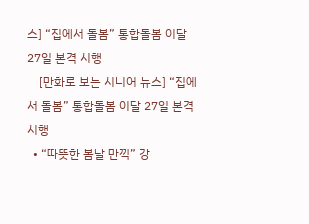스] “집에서 돌봄” 통합돌봄 이달 27일 본격 시행
    [만화로 보는 시니어 뉴스] “집에서 돌봄” 통합돌봄 이달 27일 본격 시행
  • “따뜻한 봄날 만끽” 강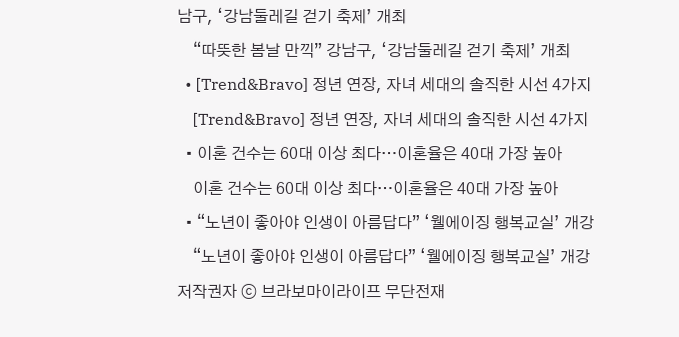남구, ‘강남둘레길 걷기 축제’ 개최
    “따뜻한 봄날 만끽” 강남구, ‘강남둘레길 걷기 축제’ 개최
  • [Trend&Bravo] 정년 연장, 자녀 세대의 솔직한 시선 4가지
    [Trend&Bravo] 정년 연장, 자녀 세대의 솔직한 시선 4가지
  • 이혼 건수는 60대 이상 최다…이혼율은 40대 가장 높아
    이혼 건수는 60대 이상 최다…이혼율은 40대 가장 높아
  • “노년이 좋아야 인생이 아름답다” ‘웰에이징 행복교실’ 개강
    “노년이 좋아야 인생이 아름답다” ‘웰에이징 행복교실’ 개강
저작권자 ⓒ 브라보마이라이프 무단전재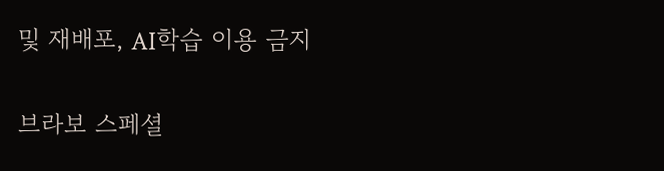및 재배포, AI학습 이용 금지

브라보 스페셜